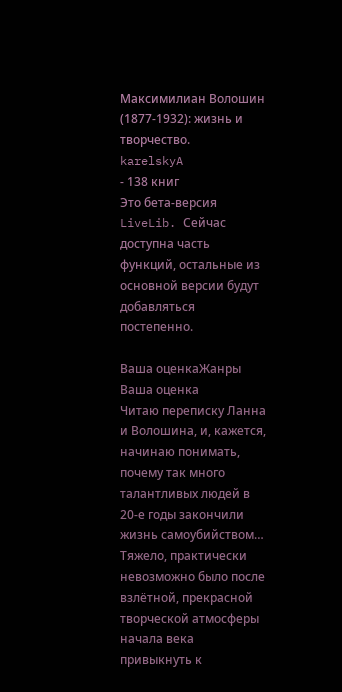Максимилиан Волошин (1877-1932): жизнь и творчество.
karelskyA
- 138 книг
Это бета-версия LiveLib. Сейчас доступна часть функций, остальные из основной версии будут добавляться постепенно.

Ваша оценкаЖанры
Ваша оценка
Читаю переписку Ланна и Волошина, и, кажется, начинаю понимать, почему так много талантливых людей в 20-е годы закончили жизнь самоубийством…
Тяжело, практически невозможно было после взлётной, прекрасной творческой атмосферы начала века привыкнуть к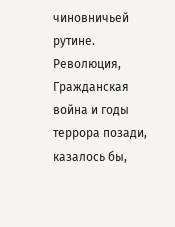чиновничьей рутине. Революция, Гражданская война и годы террора позади, казалось бы,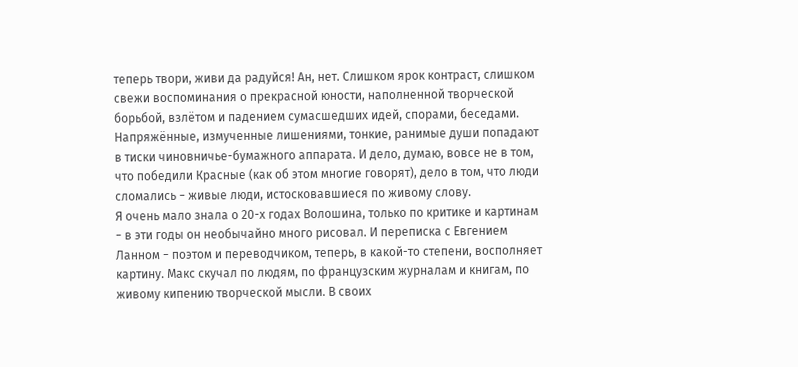теперь твори, живи да радуйся! Ан, нет. Слишком ярок контраст, слишком свежи воспоминания о прекрасной юности, наполненной творческой борьбой, взлётом и падением сумасшедших идей, спорами, беседами. Напряжённые, измученные лишениями, тонкие, ранимые души попадают в тиски чиновничье-бумажного аппарата. И дело, думаю, вовсе не в том, что победили Красные (как об этом многие говорят), дело в том, что люди сломались − живые люди, истосковавшиеся по живому слову.
Я очень мало знала о 20-х годах Волошина, только по критике и картинам − в эти годы он необычайно много рисовал. И переписка с Евгением Ланном − поэтом и переводчиком, теперь, в какой-то степени, восполняет картину. Макс скучал по людям, по французским журналам и книгам, по живому кипению творческой мысли. В своих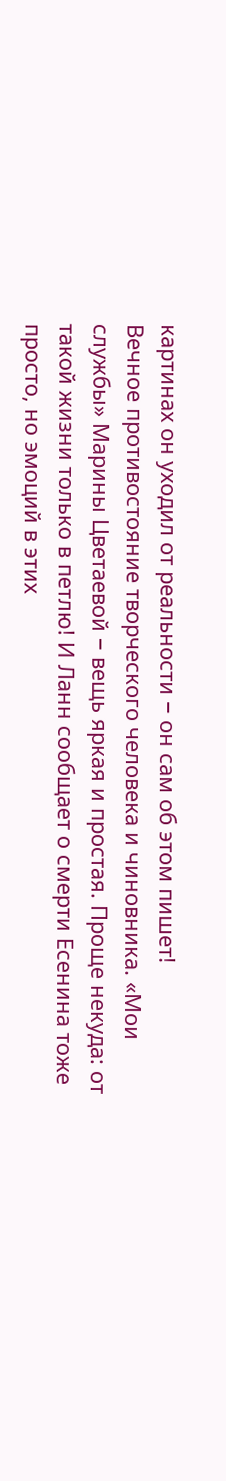картинах он уходил от реальности − он сам об этом пишет!
Вечное противостояние творческого человека и чиновника. «Мои службы» Марины Цветаевой − вещь яркая и простая. Проще некуда: от такой жизни только в петлю! И Ланн сообщает о смерти Есенина тоже просто, но эмоций в этих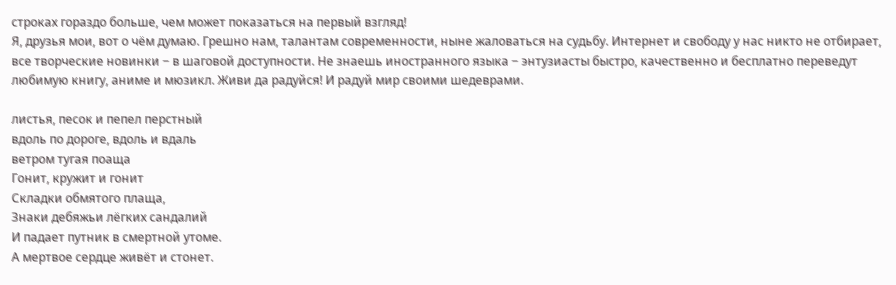строках гораздо больше, чем может показаться на первый взгляд!
Я, друзья мои, вот о чём думаю. Грешно нам, талантам современности, ныне жаловаться на судьбу. Интернет и свободу у нас никто не отбирает, все творческие новинки − в шаговой доступности. Не знаешь иностранного языка − энтузиасты быстро, качественно и бесплатно переведут любимую книгу, аниме и мюзикл. Живи да радуйся! И радуй мир своими шедеврами.

листья, песок и пепел перстный
вдоль по дороге, вдоль и вдаль
ветром тугая поаща
Гонит, кружит и гонит
Складки обмятого плаща,
Знаки дебяжьи лёгких сандалий
И падает путник в смертной утоме.
А мертвое сердце живёт и стонет.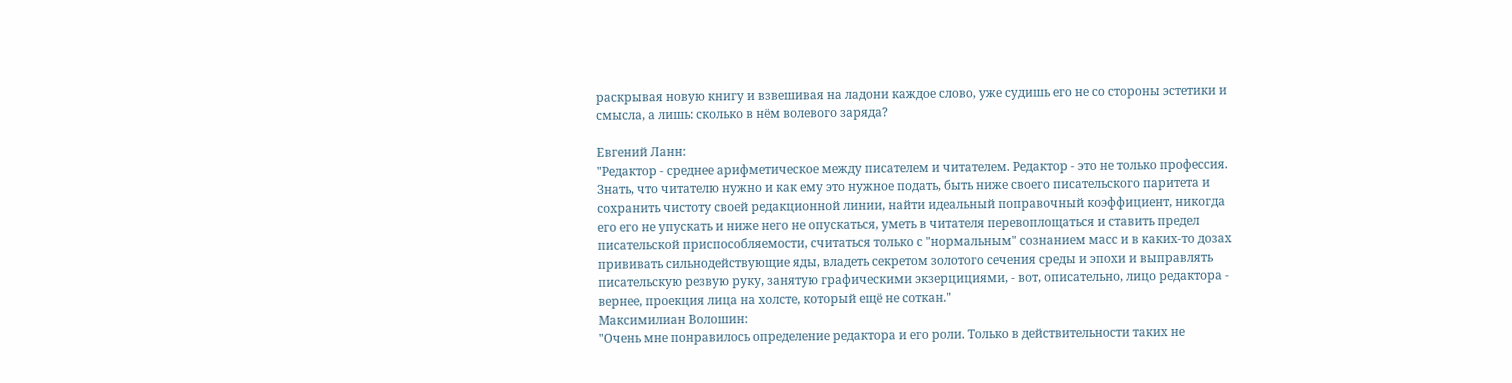раскрывая новую книгу и взвешивая на ладони каждое слово, уже судишь его не со стороны эстетики и смысла, а лишь: сколько в нём волевого заряда?

Евгений Ланн:
"Редактор - среднее арифметическое между писателем и читателем. Редактор - это не только профессия. Знать, что читателю нужно и как ему это нужное подать, быть ниже своего писательского паритета и сохранить чистоту своей редакционной линии, найти идеальный поправочный коэффициент, никогда его его не упускать и ниже него не опускаться, уметь в читателя перевоплощаться и ставить предел писательской приспособляемости, считаться только с "нормальным" сознанием масс и в каких-то дозах прививать сильнодействующие яды, владеть секретом золотого сечения среды и эпохи и выправлять писательскую резвую руку, занятую графическими экзерцициями, - вот, описательно, лицо редактора - вернее, проекция лица на холсте, который ещё не соткан."
Максимилиан Волошин:
"Очень мне понравилось определение редактора и его роли. Только в действительности таких не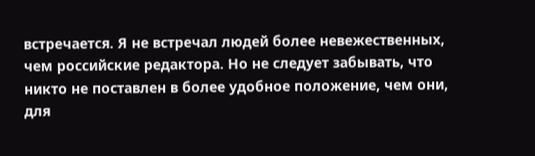встречается. Я не встречал людей более невежественных, чем российские редактора. Но не следует забывать, что никто не поставлен в более удобное положение, чем они, для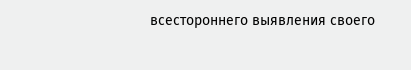всестороннего выявления своего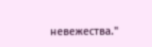невежества."